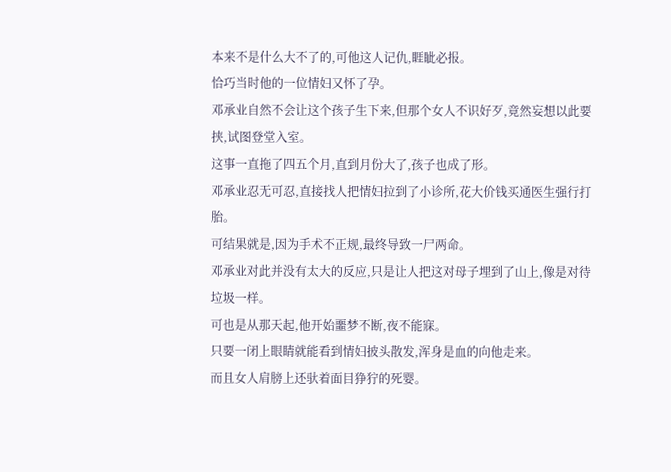本来不是什么大不了的,可他这人记仇,睚眦必报。
恰巧当时他的一位情妇又怀了孕。
邓承业自然不会让这个孩子生下来,但那个女人不识好歹,竟然妄想以此要挟,试图登堂入室。
这事一直拖了四五个月,直到月份大了,孩子也成了形。
邓承业忍无可忍,直接找人把情妇拉到了小诊所,花大价钱买通医生强行打胎。
可结果就是,因为手术不正规,最终导致一尸两命。
邓承业对此并没有太大的反应,只是让人把这对母子埋到了山上,像是对待垃圾一样。
可也是从那天起,他开始噩梦不断,夜不能寐。
只要一闭上眼睛就能看到情妇披头散发,浑身是血的向他走来。
而且女人肩膀上还驮着面目狰狞的死婴。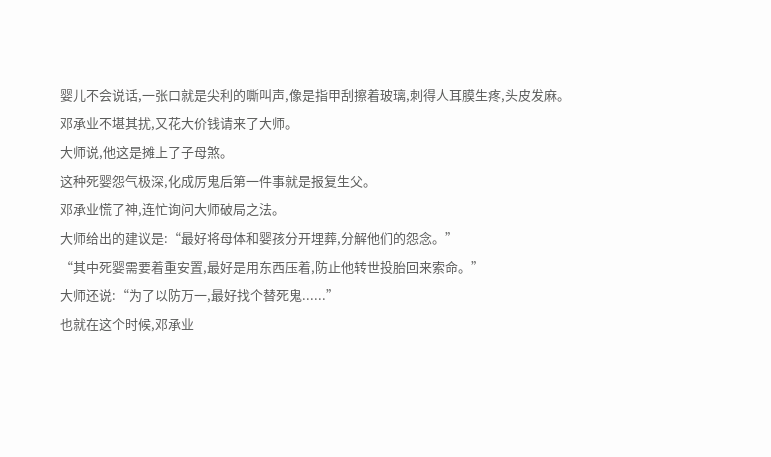婴儿不会说话,一张口就是尖利的嘶叫声,像是指甲刮擦着玻璃,刺得人耳膜生疼,头皮发麻。
邓承业不堪其扰,又花大价钱请来了大师。
大师说,他这是摊上了子母煞。
这种死婴怨气极深,化成厉鬼后第一件事就是报复生父。
邓承业慌了神,连忙询问大师破局之法。
大师给出的建议是:“最好将母体和婴孩分开埋葬,分解他们的怨念。”
“其中死婴需要着重安置,最好是用东西压着,防止他转世投胎回来索命。”
大师还说:“为了以防万一,最好找个替死鬼......”
也就在这个时候,邓承业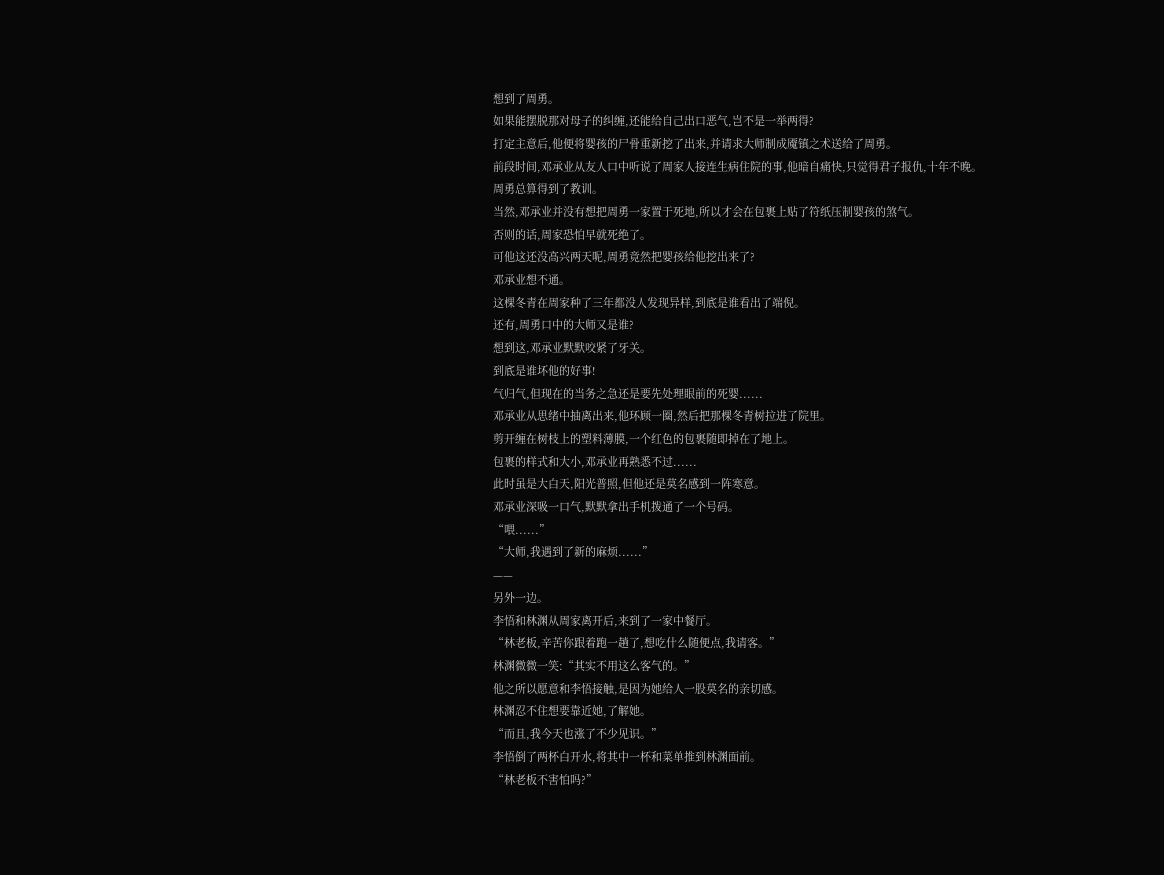想到了周勇。
如果能摆脱那对母子的纠缠,还能给自己出口恶气,岂不是一举两得?
打定主意后,他便将婴孩的尸骨重新挖了出来,并请求大师制成魇镇之术送给了周勇。
前段时间,邓承业从友人口中听说了周家人接连生病住院的事,他暗自痛快,只觉得君子报仇,十年不晚。
周勇总算得到了教训。
当然,邓承业并没有想把周勇一家置于死地,所以才会在包裹上贴了符纸压制婴孩的煞气。
否则的话,周家恐怕早就死绝了。
可他这还没高兴两天呢,周勇竟然把婴孩给他挖出来了?
邓承业想不通。
这棵冬青在周家种了三年都没人发现异样,到底是谁看出了端倪。
还有,周勇口中的大师又是谁?
想到这,邓承业默默咬紧了牙关。
到底是谁坏他的好事!
气归气,但现在的当务之急还是要先处理眼前的死婴......
邓承业从思绪中抽离出来,他环顾一圈,然后把那棵冬青树拉进了院里。
剪开缠在树枝上的塑料薄膜,一个红色的包裹随即掉在了地上。
包裹的样式和大小,邓承业再熟悉不过......
此时虽是大白天,阳光普照,但他还是莫名感到一阵寒意。
邓承业深吸一口气,默默拿出手机拨通了一个号码。
“喂......”
“大师,我遇到了新的麻烦......”
——
另外一边。
李悟和林渊从周家离开后,来到了一家中餐厅。
“林老板,辛苦你跟着跑一趟了,想吃什么随便点,我请客。”
林渊微微一笑:“其实不用这么客气的。”
他之所以愿意和李悟接触,是因为她给人一股莫名的亲切感。
林渊忍不住想要靠近她,了解她。
“而且,我今天也涨了不少见识。”
李悟倒了两杯白开水,将其中一杯和菜单推到林渊面前。
“林老板不害怕吗?”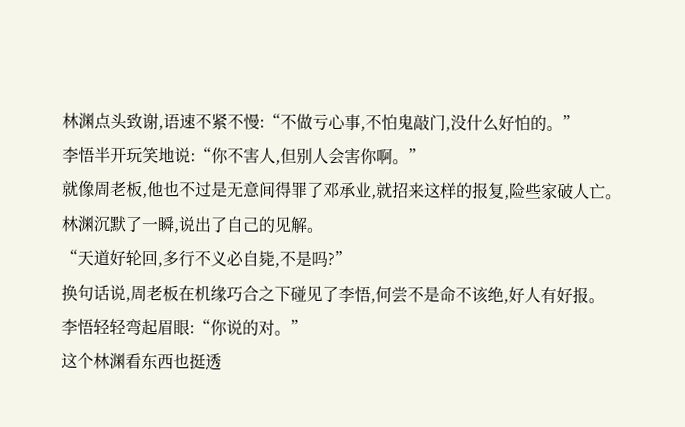林渊点头致谢,语速不紧不慢:“不做亏心事,不怕鬼敲门,没什么好怕的。”
李悟半开玩笑地说:“你不害人,但别人会害你啊。”
就像周老板,他也不过是无意间得罪了邓承业,就招来这样的报复,险些家破人亡。
林渊沉默了一瞬,说出了自己的见解。
“天道好轮回,多行不义必自毙,不是吗?”
换句话说,周老板在机缘巧合之下碰见了李悟,何尝不是命不该绝,好人有好报。
李悟轻轻弯起眉眼:“你说的对。”
这个林渊看东西也挺透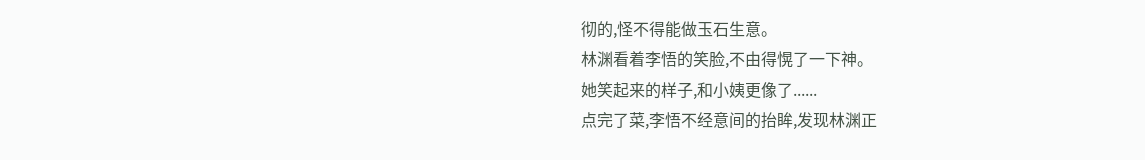彻的,怪不得能做玉石生意。
林渊看着李悟的笑脸,不由得愰了一下神。
她笑起来的样子,和小姨更像了......
点完了菜,李悟不经意间的抬眸,发现林渊正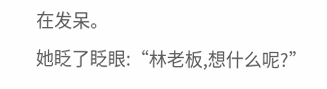在发呆。
她眨了眨眼:“林老板,想什么呢?”